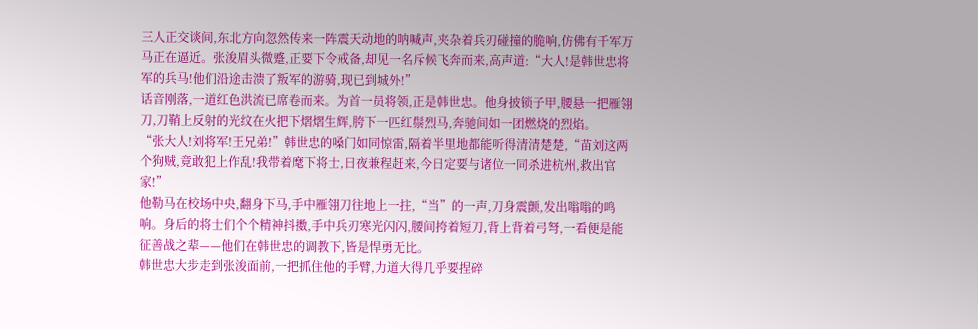三人正交谈间,东北方向忽然传来一阵震天动地的呐喊声,夹杂着兵刃碰撞的脆响,仿佛有千军万马正在逼近。张浚眉头微蹙,正要下令戒备,却见一名斥候飞奔而来,高声道:“大人!是韩世忠将军的兵马!他们沿途击溃了叛军的游骑,现已到城外!”
话音刚落,一道红色洪流已席卷而来。为首一员将领,正是韩世忠。他身披锁子甲,腰悬一把雁翎刀,刀鞘上反射的光纹在火把下熠熠生辉,胯下一匹红鬃烈马,奔驰间如一团燃烧的烈焰。
“张大人!刘将军!王兄弟!”韩世忠的嗓门如同惊雷,隔着半里地都能听得清清楚楚,“苗刘这两个狗贼,竟敢犯上作乱!我带着麾下将士,日夜兼程赶来,今日定要与诸位一同杀进杭州,救出官家!”
他勒马在校场中央,翻身下马,手中雁翎刀往地上一拄,“当”的一声,刀身震颤,发出嗡嗡的鸣响。身后的将士们个个精神抖擞,手中兵刃寒光闪闪,腰间挎着短刀,背上背着弓弩,一看便是能征善战之辈——他们在韩世忠的调教下,皆是悍勇无比。
韩世忠大步走到张浚面前,一把抓住他的手臂,力道大得几乎要捏碎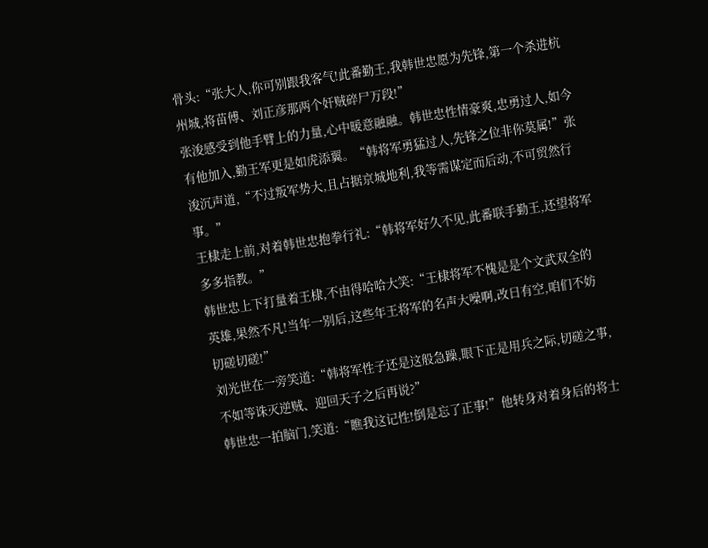骨头:“张大人,你可别跟我客气!此番勤王,我韩世忠愿为先锋,第一个杀进杭州城,将苗傅、刘正彦那两个奸贼碎尸万段!”
张浚感受到他手臂上的力量,心中暖意融融。韩世忠性情豪爽,忠勇过人,如今有他加入,勤王军更是如虎添翼。“韩将军勇猛过人,先锋之位非你莫属!”张浚沉声道,“不过叛军势大,且占据京城地利,我等需谋定而后动,不可贸然行事。”
王棣走上前,对着韩世忠抱拳行礼:“韩将军好久不见,此番联手勤王,还望将军多多指教。”
韩世忠上下打量着王棣,不由得哈哈大笑:“王棣将军不愧是是个文武双全的英雄,果然不凡!当年一别后,这些年王将军的名声大噪啊,改日有空,咱们不妨切磋切磋!”
刘光世在一旁笑道:“韩将军性子还是这般急躁,眼下正是用兵之际,切磋之事,不如等诛灭逆贼、迎回天子之后再说?”
韩世忠一拍脑门,笑道:“瞧我这记性!倒是忘了正事!”他转身对着身后的将士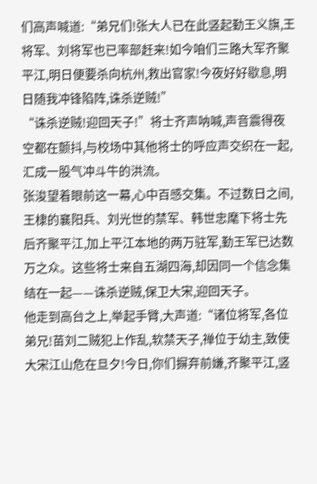们高声喊道:“弟兄们!张大人已在此竖起勤王义旗,王将军、刘将军也已率部赶来!如今咱们三路大军齐聚平江,明日便要杀向杭州,救出官家!今夜好好歇息,明日随我冲锋陷阵,诛杀逆贼!”
“诛杀逆贼!迎回天子!”将士齐声呐喊,声音震得夜空都在颤抖,与校场中其他将士的呼应声交织在一起,汇成一股气冲斗牛的洪流。
张浚望着眼前这一幕,心中百感交集。不过数日之间,王棣的襄阳兵、刘光世的禁军、韩世忠麾下将士先后齐聚平江,加上平江本地的两万驻军,勤王军已达数万之众。这些将士来自五湖四海,却因同一个信念集结在一起——诛杀逆贼,保卫大宋,迎回天子。
他走到高台之上,举起手臂,大声道:“诸位将军,各位弟兄!苗刘二贼犯上作乱,软禁天子,禅位于幼主,致使大宋江山危在旦夕!今日,你们摒弃前嫌,齐聚平江,竖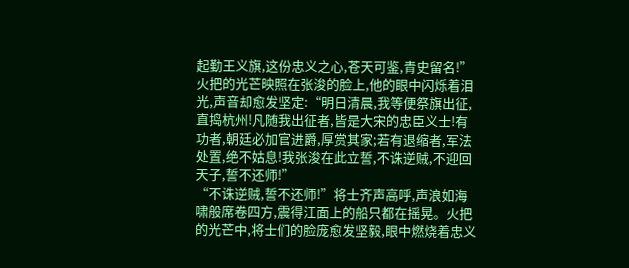起勤王义旗,这份忠义之心,苍天可鉴,青史留名!”
火把的光芒映照在张浚的脸上,他的眼中闪烁着泪光,声音却愈发坚定:“明日清晨,我等便祭旗出征,直捣杭州!凡随我出征者,皆是大宋的忠臣义士!有功者,朝廷必加官进爵,厚赏其家;若有退缩者,军法处置,绝不姑息!我张浚在此立誓,不诛逆贼,不迎回天子,誓不还师!”
“不诛逆贼,誓不还师!”将士齐声高呼,声浪如海啸般席卷四方,震得江面上的船只都在摇晃。火把的光芒中,将士们的脸庞愈发坚毅,眼中燃烧着忠义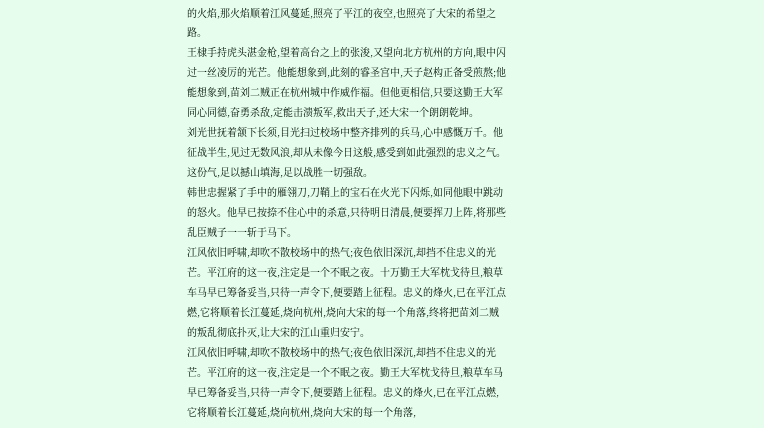的火焰,那火焰顺着江风蔓延,照亮了平江的夜空,也照亮了大宋的希望之路。
王棣手持虎头湛金枪,望着高台之上的张浚,又望向北方杭州的方向,眼中闪过一丝凌厉的光芒。他能想象到,此刻的睿圣宫中,天子赵构正备受煎熬;他能想象到,苗刘二贼正在杭州城中作威作福。但他更相信,只要这勤王大军同心同德,奋勇杀敌,定能击溃叛军,救出天子,还大宋一个朗朗乾坤。
刘光世抚着颔下长须,目光扫过校场中整齐排列的兵马,心中感慨万千。他征战半生,见过无数风浪,却从未像今日这般,感受到如此强烈的忠义之气。这份气,足以撼山填海,足以战胜一切强敌。
韩世忠握紧了手中的雁翎刀,刀鞘上的宝石在火光下闪烁,如同他眼中跳动的怒火。他早已按捺不住心中的杀意,只待明日清晨,便要挥刀上阵,将那些乱臣贼子一一斩于马下。
江风依旧呼啸,却吹不散校场中的热气;夜色依旧深沉,却挡不住忠义的光芒。平江府的这一夜,注定是一个不眠之夜。十万勤王大军枕戈待旦,粮草车马早已筹备妥当,只待一声令下,便要踏上征程。忠义的烽火,已在平江点燃,它将顺着长江蔓延,烧向杭州,烧向大宋的每一个角落,终将把苗刘二贼的叛乱彻底扑灭,让大宋的江山重归安宁。
江风依旧呼啸,却吹不散校场中的热气;夜色依旧深沉,却挡不住忠义的光芒。平江府的这一夜,注定是一个不眠之夜。勤王大军枕戈待旦,粮草车马早已筹备妥当,只待一声令下,便要踏上征程。忠义的烽火,已在平江点燃,它将顺着长江蔓延,烧向杭州,烧向大宋的每一个角落,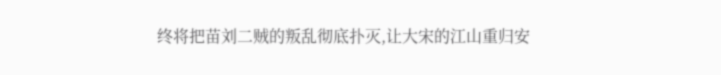终将把苗刘二贼的叛乱彻底扑灭,让大宋的江山重归安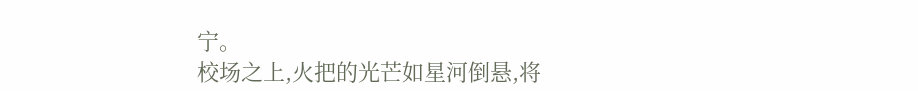宁。
校场之上,火把的光芒如星河倒悬,将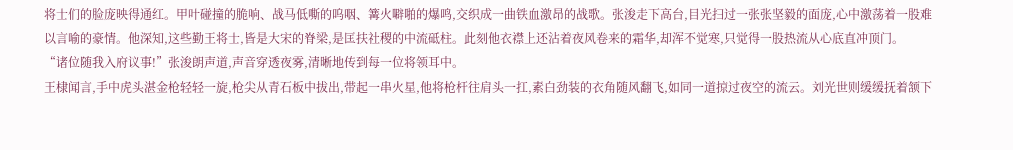将士们的脸庞映得通红。甲叶碰撞的脆响、战马低嘶的呜咽、篝火噼啪的爆鸣,交织成一曲铁血激昂的战歌。张浚走下高台,目光扫过一张张坚毅的面庞,心中激荡着一股难以言喻的豪情。他深知,这些勤王将士,皆是大宋的脊梁,是匡扶社稷的中流砥柱。此刻他衣襟上还沾着夜风卷来的霜华,却浑不觉寒,只觉得一股热流从心底直冲顶门。
“诸位随我入府议事!”张浚朗声道,声音穿透夜雾,清晰地传到每一位将领耳中。
王棣闻言,手中虎头湛金枪轻轻一旋,枪尖从青石板中拔出,带起一串火星,他将枪杆往肩头一扛,素白劲装的衣角随风翻飞,如同一道掠过夜空的流云。刘光世则缓缓抚着颔下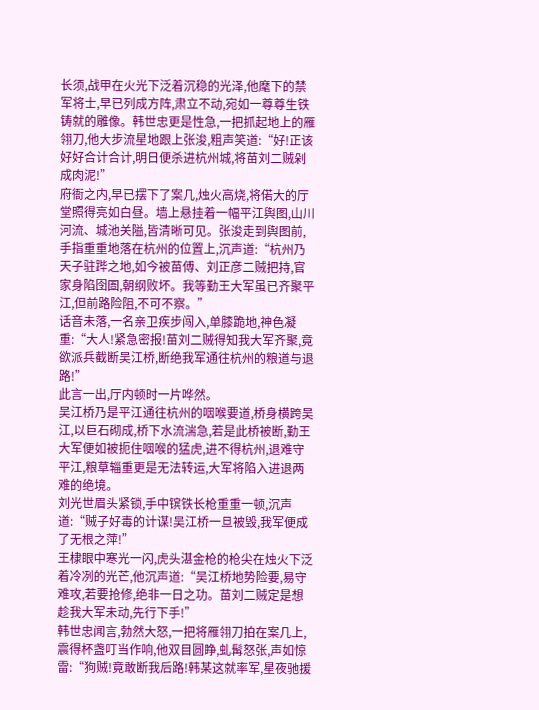长须,战甲在火光下泛着沉稳的光泽,他麾下的禁军将士,早已列成方阵,肃立不动,宛如一尊尊生铁铸就的雕像。韩世忠更是性急,一把抓起地上的雁翎刀,他大步流星地跟上张浚,粗声笑道:“好!正该好好合计合计,明日便杀进杭州城,将苗刘二贼剁成肉泥!”
府衙之内,早已摆下了案几,烛火高烧,将偌大的厅堂照得亮如白昼。墙上悬挂着一幅平江舆图,山川河流、城池关隘,皆清晰可见。张浚走到舆图前,手指重重地落在杭州的位置上,沉声道:“杭州乃天子驻跸之地,如今被苗傅、刘正彦二贼把持,官家身陷囹圄,朝纲败坏。我等勤王大军虽已齐聚平江,但前路险阻,不可不察。”
话音未落,一名亲卫疾步闯入,单膝跪地,神色凝重:“大人!紧急密报!苗刘二贼得知我大军齐聚,竟欲派兵截断吴江桥,断绝我军通往杭州的粮道与退路!”
此言一出,厅内顿时一片哗然。
吴江桥乃是平江通往杭州的咽喉要道,桥身横跨吴江,以巨石砌成,桥下水流湍急,若是此桥被断,勤王大军便如被扼住咽喉的猛虎,进不得杭州,退难守平江,粮草辎重更是无法转运,大军将陷入进退两难的绝境。
刘光世眉头紧锁,手中镔铁长枪重重一顿,沉声道:“贼子好毒的计谋!吴江桥一旦被毁,我军便成了无根之萍!”
王棣眼中寒光一闪,虎头湛金枪的枪尖在烛火下泛着冷冽的光芒,他沉声道:“吴江桥地势险要,易守难攻,若要抢修,绝非一日之功。苗刘二贼定是想趁我大军未动,先行下手!”
韩世忠闻言,勃然大怒,一把将雁翎刀拍在案几上,震得杯盏叮当作响,他双目圆睁,虬髯怒张,声如惊雷:“狗贼!竟敢断我后路!韩某这就率军,星夜驰援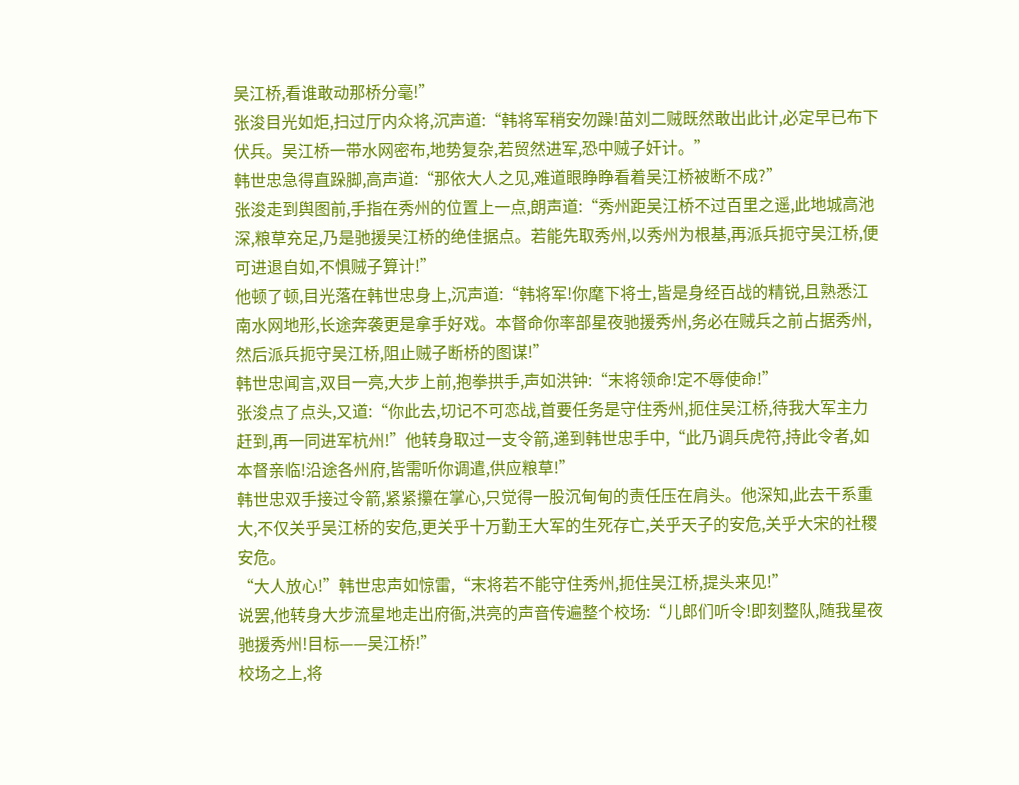吴江桥,看谁敢动那桥分毫!”
张浚目光如炬,扫过厅内众将,沉声道:“韩将军稍安勿躁!苗刘二贼既然敢出此计,必定早已布下伏兵。吴江桥一带水网密布,地势复杂,若贸然进军,恐中贼子奸计。”
韩世忠急得直跺脚,高声道:“那依大人之见,难道眼睁睁看着吴江桥被断不成?”
张浚走到舆图前,手指在秀州的位置上一点,朗声道:“秀州距吴江桥不过百里之遥,此地城高池深,粮草充足,乃是驰援吴江桥的绝佳据点。若能先取秀州,以秀州为根基,再派兵扼守吴江桥,便可进退自如,不惧贼子算计!”
他顿了顿,目光落在韩世忠身上,沉声道:“韩将军!你麾下将士,皆是身经百战的精锐,且熟悉江南水网地形,长途奔袭更是拿手好戏。本督命你率部星夜驰援秀州,务必在贼兵之前占据秀州,然后派兵扼守吴江桥,阻止贼子断桥的图谋!”
韩世忠闻言,双目一亮,大步上前,抱拳拱手,声如洪钟:“末将领命!定不辱使命!”
张浚点了点头,又道:“你此去,切记不可恋战,首要任务是守住秀州,扼住吴江桥,待我大军主力赶到,再一同进军杭州!”他转身取过一支令箭,递到韩世忠手中,“此乃调兵虎符,持此令者,如本督亲临!沿途各州府,皆需听你调遣,供应粮草!”
韩世忠双手接过令箭,紧紧攥在掌心,只觉得一股沉甸甸的责任压在肩头。他深知,此去干系重大,不仅关乎吴江桥的安危,更关乎十万勤王大军的生死存亡,关乎天子的安危,关乎大宋的社稷安危。
“大人放心!”韩世忠声如惊雷,“末将若不能守住秀州,扼住吴江桥,提头来见!”
说罢,他转身大步流星地走出府衙,洪亮的声音传遍整个校场:“儿郎们听令!即刻整队,随我星夜驰援秀州!目标——吴江桥!”
校场之上,将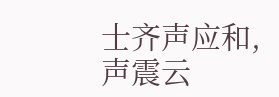士齐声应和,声震云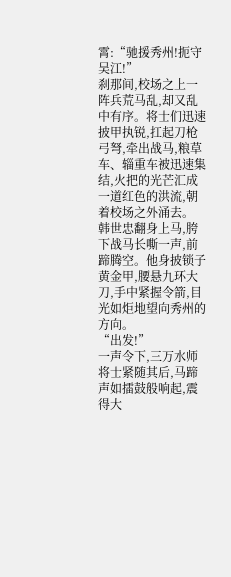霄:“驰援秀州!扼守吴江!”
刹那间,校场之上一阵兵荒马乱,却又乱中有序。将士们迅速披甲执锐,扛起刀枪弓弩,牵出战马,粮草车、辎重车被迅速集结,火把的光芒汇成一道红色的洪流,朝着校场之外涌去。
韩世忠翻身上马,胯下战马长嘶一声,前蹄腾空。他身披锁子黄金甲,腰悬九环大刀,手中紧握令箭,目光如炬地望向秀州的方向。
“出发!”
一声令下,三万水师将士紧随其后,马蹄声如擂鼓般响起,震得大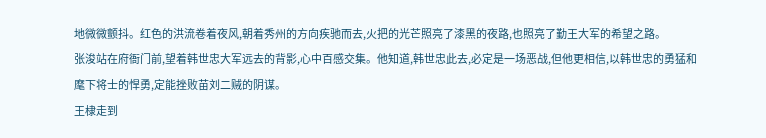地微微颤抖。红色的洪流卷着夜风,朝着秀州的方向疾驰而去,火把的光芒照亮了漆黑的夜路,也照亮了勤王大军的希望之路。
张浚站在府衙门前,望着韩世忠大军远去的背影,心中百感交集。他知道,韩世忠此去,必定是一场恶战,但他更相信,以韩世忠的勇猛和麾下将士的悍勇,定能挫败苗刘二贼的阴谋。
王棣走到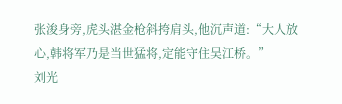张浚身旁,虎头湛金枪斜挎肩头,他沉声道:“大人放心,韩将军乃是当世猛将,定能守住吴江桥。”
刘光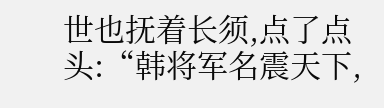世也抚着长须,点了点头:“韩将军名震天下,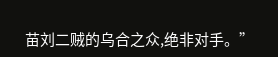苗刘二贼的乌合之众,绝非对手。”